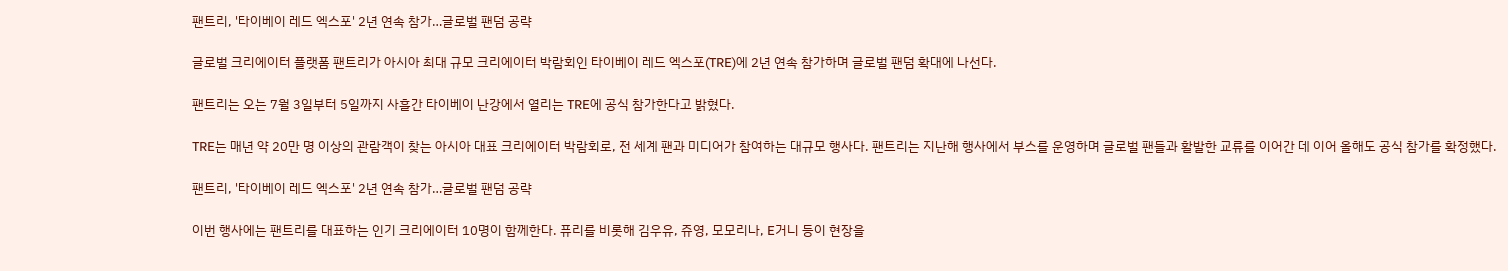팬트리, '타이베이 레드 엑스포' 2년 연속 참가…글로벌 팬덤 공략

글로벌 크리에이터 플랫폼 팬트리가 아시아 최대 규모 크리에이터 박람회인 타이베이 레드 엑스포(TRE)에 2년 연속 참가하며 글로벌 팬덤 확대에 나선다.

팬트리는 오는 7월 3일부터 5일까지 사흘간 타이베이 난강에서 열리는 TRE에 공식 참가한다고 밝혔다.

TRE는 매년 약 20만 명 이상의 관람객이 찾는 아시아 대표 크리에이터 박람회로, 전 세계 팬과 미디어가 참여하는 대규모 행사다. 팬트리는 지난해 행사에서 부스를 운영하며 글로벌 팬들과 활발한 교류를 이어간 데 이어 올해도 공식 참가를 확정했다.

팬트리, '타이베이 레드 엑스포' 2년 연속 참가…글로벌 팬덤 공략

이번 행사에는 팬트리를 대표하는 인기 크리에이터 10명이 함께한다. 퓨리를 비롯해 김우유, 쥬영, 모모리나, E거니 등이 현장을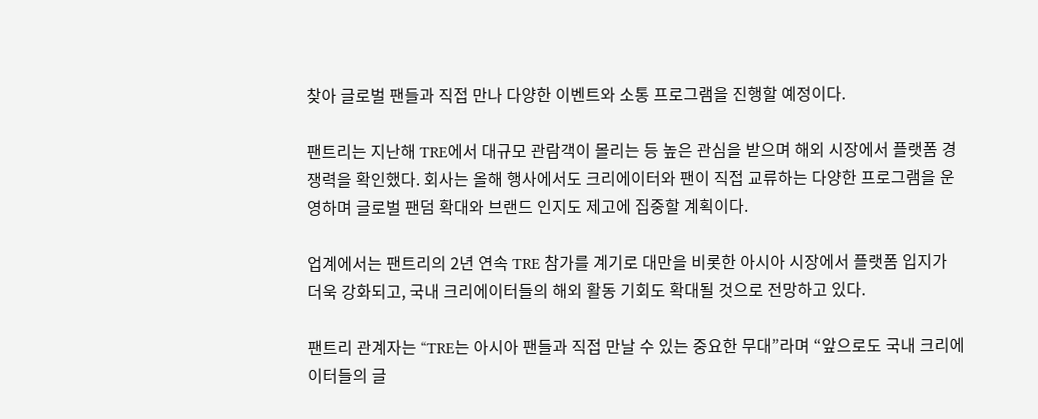찾아 글로벌 팬들과 직접 만나 다양한 이벤트와 소통 프로그램을 진행할 예정이다.

팬트리는 지난해 TRE에서 대규모 관람객이 몰리는 등 높은 관심을 받으며 해외 시장에서 플랫폼 경쟁력을 확인했다. 회사는 올해 행사에서도 크리에이터와 팬이 직접 교류하는 다양한 프로그램을 운영하며 글로벌 팬덤 확대와 브랜드 인지도 제고에 집중할 계획이다.

업계에서는 팬트리의 2년 연속 TRE 참가를 계기로 대만을 비롯한 아시아 시장에서 플랫폼 입지가 더욱 강화되고, 국내 크리에이터들의 해외 활동 기회도 확대될 것으로 전망하고 있다.

팬트리 관계자는 “TRE는 아시아 팬들과 직접 만날 수 있는 중요한 무대”라며 “앞으로도 국내 크리에이터들의 글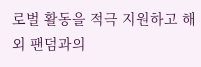로벌 활동을 적극 지원하고 해외 팬덤과의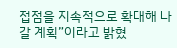접점을 지속적으로 확대해 나갈 계획”이라고 밝혔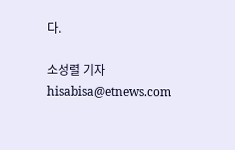다.

소성렬 기자 hisabisa@etnews.com